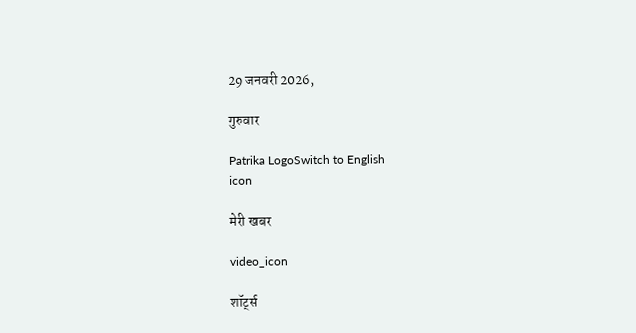29 जनवरी 2026,

गुरुवार

Patrika LogoSwitch to English
icon

मेरी खबर

video_icon

शॉर्ट्स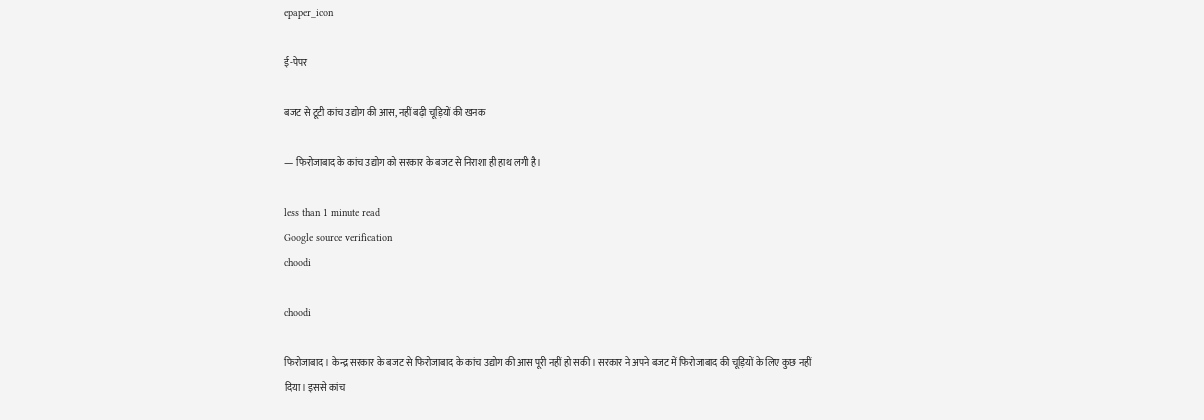epaper_icon

ई-पेपर

बजट से टूटी कांच उद्योग की आस, नहीं बढ़ी चूड़ियों की खनक

— फिरोजाबाद के कांच उद्योग को सरकार के बजट से निराशा ही हाथ लगी है।

less than 1 minute read
Google source verification
choodi

choodi

फिरोजाबाद। केन्द्र सरकार के बजट से फिरोजाबाद के कांच उद्योग की आस पूरी नहीं हो सकी। सरकार ने अपने बजट में फिरोजाबाद की चूड़ियों के लिए कुछ नहीं दिया। इससे कांच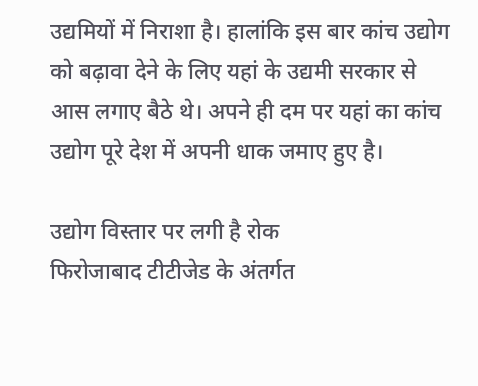उद्यमियों में निराशा है। हालांकि इस बार कांच उद्योग को बढ़ावा देने के लिए यहां के उद्यमी सरकार से आस लगाए बैठे थे। अपने ही दम पर यहां का कांच उद्योग पूरे देश में अपनी धाक जमाए हुए है।

उद्योग विस्तार पर लगी है रोक
फिरोजाबाद टीटीजेड के अंतर्गत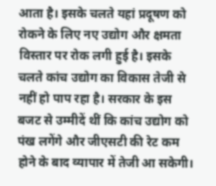आता है। इसके चलते यहां प्रदूषण को रोकने के लिए नए उद्योग और क्षमता विस्तार पर रोक लगी हुई है। इसके चलते कांच उद्योग का विकास तेजी से नहीं हो पाप रहा है। सरकार के इस बजट से उम्मीदें थीं कि कांच उद्योग को पंख लगेंगे और जीएसटी की रेट कम होने के बाद व्यापार में तेजी आ सकेगी।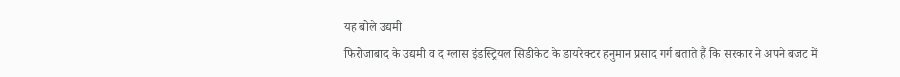यह बोले उद्यमी
फिरोजाबाद के उद्यमी व द ग्लास इंडस्ट्रियल सिडीकेट के डायरेक्टर हनुमान प्रसाद गर्ग बताते हैं कि सरकार ने अपने बजट में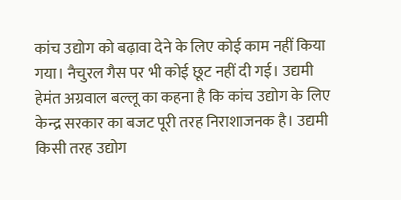कांच उद्योग को बढ़ावा देने के लिए कोई काम नहीं किया गया। नैचुरल गैस पर भी कोई छूट नहीं दी गई। उद्यमी हेमंत अग्रवाल बल्लू का कहना है कि कांच उद्योग के लिए केन्द्र सरकार का बजट पूरी तरह निराशाजनक है। उद्यमी किसी तरह उद्योग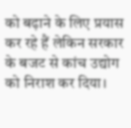को बढ़ाने के लिए प्रयास कर रहे हैं लेकिन सरकार के बजट से कांच उद्योग को निराश कर दिया।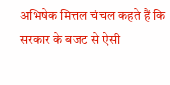अभिषेक मित्तल चंचल कहते हैं कि सरकार के बजट से ऐसी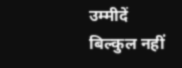उम्मीदें बिल्कुल नहीं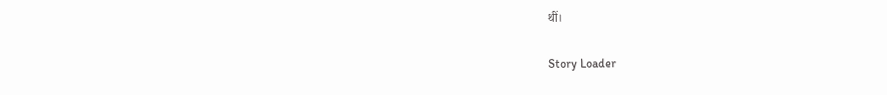थीं।

Story Loader